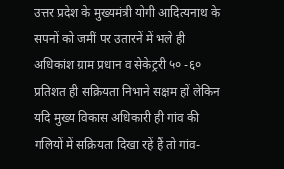उत्तर प्रदेश के मुख्यमंत्री योगी आदित्यनाथ के सपनों को जमीं पर उतारनें में भले ही अधिकांश ग्राम प्रधान व सेकेट्ररी ५० -६० प्रतिशत ही सक्रियता निभाने सक्षम हों लेकिन यदि मुख्य विकास अधिकारी ही गांव की गलियों में सक्रियता दिखा रहें हैं तो गांव-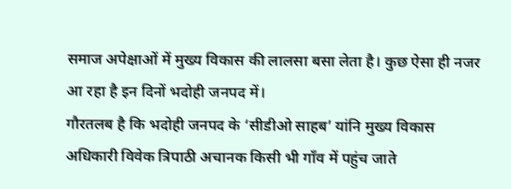समाज अपेक्षाओं में मुख्य विकास की लालसा बसा लेता है। कुछ ऐसा ही नजर आ रहा है इन दिनों भदोही जनपद में।
गौरतलब है कि भदोही जनपद के ‘सीडीओ साहब’ यांनि मुख्य विकास अधिकारी विवेक त्रिपाठी अचानक किसी भी गाँव में पहुंच जाते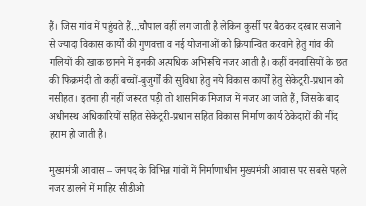हैं। जिस गांव में पहुंचते हैं…चौपाल वहीं लग जाती है लेकिन कुर्सी पर बैठकर दरबार सजाने से ज्यादा विकास कार्यों की गुणवत्ता व नई योजनाओं को क्रियान्वित करवाने हेतु गांव की गलियों की खाक छानने में इनकी अत्यधिक अभिरूचि नजर आती है। कहीं वनवासियों के छत की फिक्रमंदी तो कहीं बच्चों-बुजुर्गों की सुविधा हेतु नये विकास कार्यों हेतु सेकेट्ररी-प्रधान को नसीहत। इतना ही नहीं जरूरत पड़ी तो शासनिक मिजाज में नजर आ जाते हैं, जिसके बाद अधीनस्थ अधिकारियों सहित सेकेट्ररी-प्रधान सहित विकास निर्माण कार्य ठेकेदारों की नींद हराम हो जाती है।

मुख्यमंत्री आवास – जनपद के विभिन्न गांवों में निर्माणाधीन मुख्यमंत्री आवास पर सबसे पहले नजर डालने में माहिर सीडीओ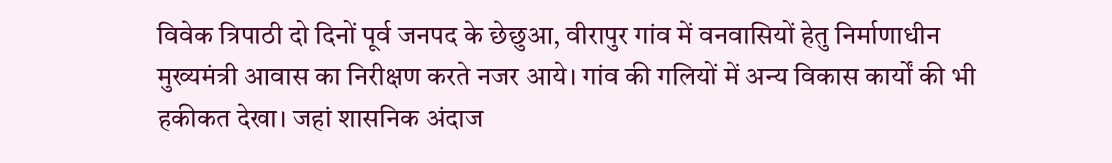विवेक त्रिपाठी दो दिनों पूर्व जनपद के छेछुआ, वीरापुर गांव में वनवासियों हेतु निर्माणाधीन मुख्यमंत्री आवास का निरीक्षण करते नजर आये। गांव की गलियों में अन्य विकास कार्यों की भी हकीकत देखा। जहां शासनिक अंदाज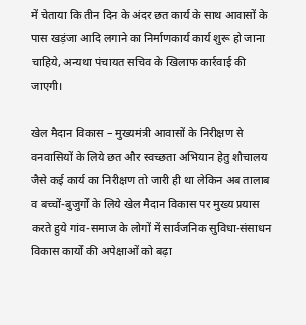में चेताया कि तीन दिन के अंदर छत कार्य के साथ आवासों के पास खड़ंजा आदि लगाने का निर्माणकार्य कार्य शुरू हो जाना चाहिये, अन्यथा पंचायत सचिव के खिलाफ कार्रवाई की जाएगी।

खेल मैदान विकास – मुख्यमंत्री आवासों के निरीक्षण से वनवासियों के लिये छत और स्वच्छता अभियान हेतु शौचालय जैसे कई कार्य का निरीक्षण तो जारी ही था लेकिन अब तालाब व बच्चों-बुजुर्गों के लिये खेल मैदान विकास पर मुख्य प्रयास करते हुये गांव-समाज के लोगों में सार्वजनिक सुविधा-संसाधन विकास कार्यों की अपेक्षाओं को बढ़ा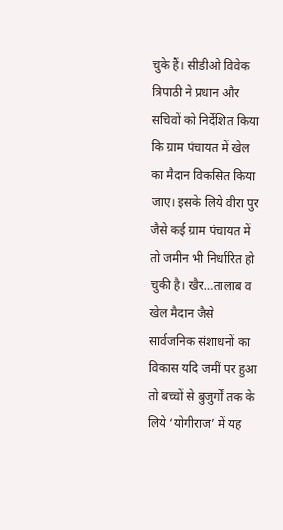चुके हैं। सीडीओ विवेक त्रिपाठी ने प्रधान और सचिवों को निर्देशित किया कि ग्राम पंचायत में खेल का मैदान विकसित किया जाए। इसके लिये वीरा पुर जैसे कई ग्राम पंचायत में तो जमीन भी निर्धारित हो चुकी है। खैर…तालाब व खेल मैदान जैसे सार्वजनिक संशाधनों का विकास यदि जमीं पर हुआ तो बच्चों से बुजुर्गों तक के लिये ‘योगीराज’ में यह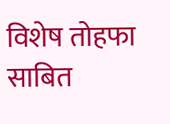विशेष तोहफा साबित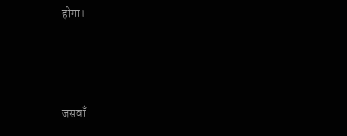होगा।



जसवाँ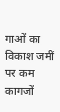गाओं का विकाश जमीं पर कम कागजों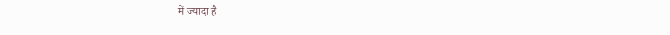में ज्यादा है